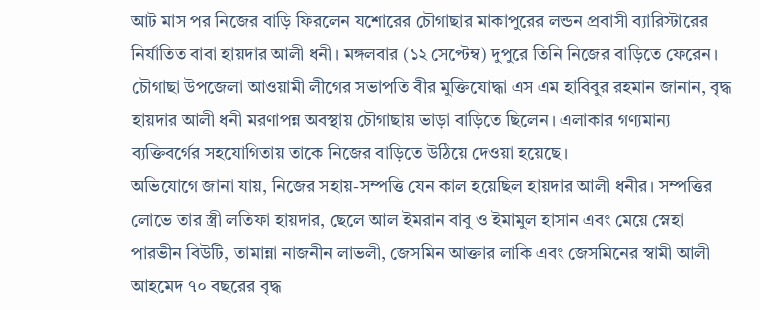আট মাস পর নিজের বাড়ি ফিরলেন যশোরের চৌগাছার মাকাপুরের লন্ডন প্রবাসী ব্যারিস্টারের নির্যাতিত বাবা হায়দার আলী ধনী। মঙ্গলবার (১২ সেপ্টেম্ব) দুপুরে তিনি নিজের বাড়িতে ফেরেন।
চৌগাছা উপজেলা আওয়ামী লীগের সভাপতি বীর মুক্তিযোদ্ধা এস এম হাবিবুর রহমান জানান, বৃদ্ধ হায়দার আলী ধনী মরণাপন্ন অবস্থায় চৌগাছায় ভাড়া বাড়িতে ছিলেন। এলাকার গণ্যমান্য ব্যক্তিবর্গের সহযোগিতায় তাকে নিজের বাড়িতে উঠিয়ে দেওয়া হয়েছে।
অভিযোগে জানা যায়, নিজের সহায়-সম্পত্তি যেন কাল হয়েছিল হায়দার আলী ধনীর। সম্পত্তির লোভে তার স্ত্রী লতিফা হায়দার, ছেলে আল ইমরান বাবু ও ইমামুল হাসান এবং মেয়ে স্নেহা পারভীন বিউটি, তামান্না নাজনীন লাভলী, জেসমিন আক্তার লাকি এবং জেসমিনের স্বামী আলী আহমেদ ৭০ বছরের বৃদ্ধ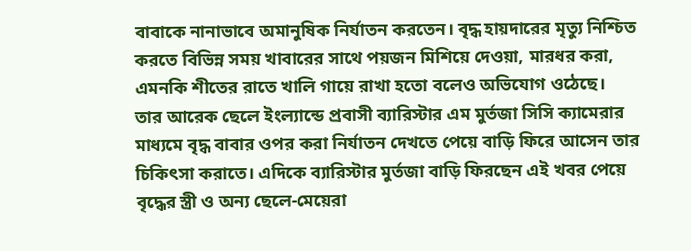বাবাকে নানাভাবে অমানুষিক নির্যাতন করতেন। বৃদ্ধ হায়দারের মৃত্যু নিশ্চিত করতে বিভিন্ন সময় খাবারের সাথে পয়জন মিশিয়ে দেওয়া, মারধর করা, এমনকি শীতের রাতে খালি গায়ে রাখা হতো বলেও অভিযোগ ওঠেছে।
তার আরেক ছেলে ইংল্যান্ডে প্রবাসী ব্যারিস্টার এম মুর্তজা সিসি ক্যামেরার মাধ্যমে বৃদ্ধ বাবার ওপর করা নির্যাতন দেখতে পেয়ে বাড়ি ফিরে আসেন তার চিকিৎসা করাতে। এদিকে ব্যারিস্টার মুর্তজা বাড়ি ফিরছেন এই খবর পেয়ে বৃদ্ধের স্ত্রী ও অন্য ছেলে-মেয়েরা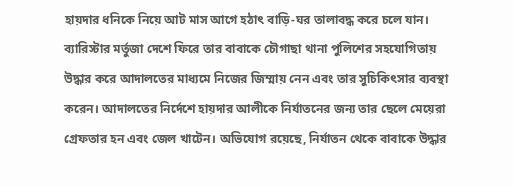হায়দার ধনিকে নিয়ে আট মাস আগে হঠাৎ বাড়ি-ঘর তালাবদ্ধ করে চলে যান।
ব্যারিস্টার মর্তুজা দেশে ফিরে তার বাবাকে চৌগাছা থানা পুলিশের সহযোগিতায় উদ্ধার করে আদালতের মাধ্যমে নিজের জিম্মায় নেন এবং তার সুচিকিৎসার ব্যবস্থা করেন। আদালতের নির্দেশে হায়দার আলীকে নির্যাতনের জন্য তার ছেলে মেয়েরা গ্রেফতার হন এবং জেল খাটেন। অভিযোগ রয়েছে, নির্যাতন থেকে বাবাকে উদ্ধার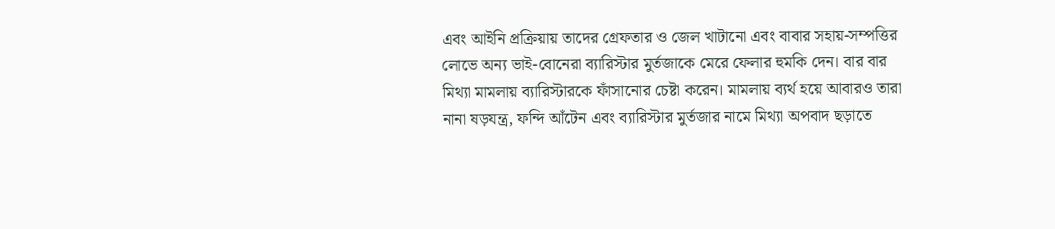এবং আইনি প্রক্রিয়ায় তাদের গ্রেফতার ও জেল খাটানো এবং বাবার সহায়-সম্পত্তির লোভে অন্য ভাই-বোনেরা ব্যারিস্টার মুর্তজাকে মেরে ফেলার হুমকি দেন। বার বার মিথ্যা মামলায় ব্যারিস্টারকে ফাঁসানোর চেষ্টা করেন। মামলায় ব্যর্থ হয়ে আবারও তারা নানা ষড়যন্ত্র, ফন্দি আঁটেন এবং ব্যারিস্টার মুর্তজার নামে মিথ্যা অপবাদ ছড়াতে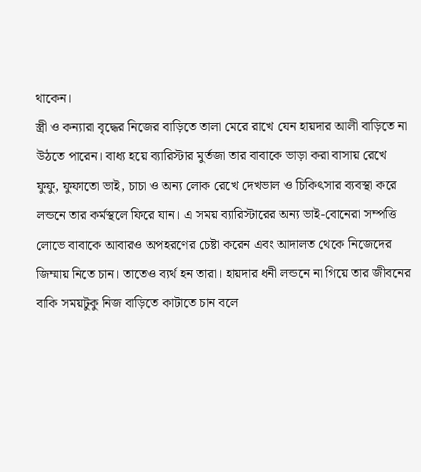থাকেন।
স্ত্রী ও কন্যারা বৃদ্ধের নিজের বাড়িতে তালা মেরে রাখে যেন হায়দার আলী বাড়িতে না উঠতে পারেন। বাধ্য হয়ে ব্যারিস্টার মুর্তজা তার বাবাকে ভাড়া করা বাসায় রেখে ফুফু, ফুফাতো ভাই, চাচা ও অন্য লোক রেখে দেখভাল ও চিকিৎসার ব্যবস্থা করে লন্ডনে তার কর্মস্থলে ফিরে যান। এ সময় ব্যারিস্টারের অন্য ভাই-বোনেরা সম্পত্তি লোভে বাবাকে আবারও অপহরণের চেষ্টা করেন এবং আদালত থেকে নিজেদের জিম্মায় নিতে চান। তাতেও ব্যর্থ হন তারা। হায়দার ধনী লন্ডনে না গিয়ে তার জীবনের বাকি সময়টুকু নিজ বাড়িতে কাটাতে চান বলে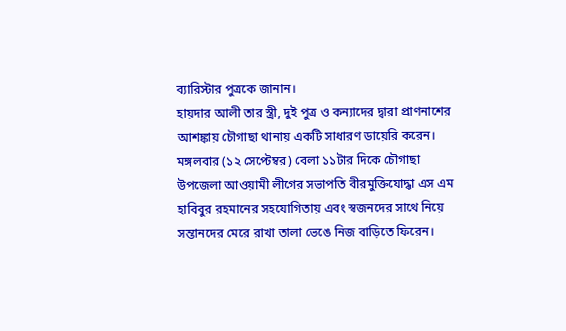ব্যারিস্টার পুত্রকে জানান।
হায়দার আলী তার স্ত্রী, দুই পুত্র ও কন্যাদের দ্বারা প্রাণনাশের আশঙ্কায় চৌগাছা থানায় একটি সাধারণ ডায়েরি করেন।
মঙ্গলবার (১২ সেপ্টেম্বর) বেলা ১১টার দিকে চৌগাছা উপজেলা আওয়ামী লীগের সভাপতি বীরমুক্তিযোদ্ধা এস এম হাবিবুর রহমানের সহযোগিতায় এবং স্বজনদের সাথে নিয়ে সন্তানদের মেরে রাখা তালা ভেঙে নিজ বাড়িতে ফিরেন।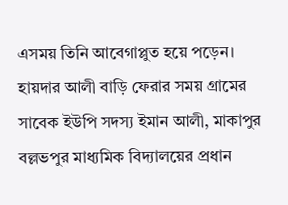এসময় তিনি আবেগাপ্লুত হয়ে পড়েন। হায়দার আলী বাড়ি ফেরার সময় গ্রামের সাবেক ইউপি সদস্য ইমান আলী, মাকাপুর বল্লভপুর মাধ্যমিক বিদ্যালয়ের প্রধান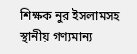শিক্ষক নুর ইসলামসহ স্থানীয় গণ্যমান্য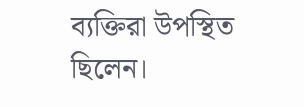ব্যক্তিরা উপস্থিত ছিলেন।